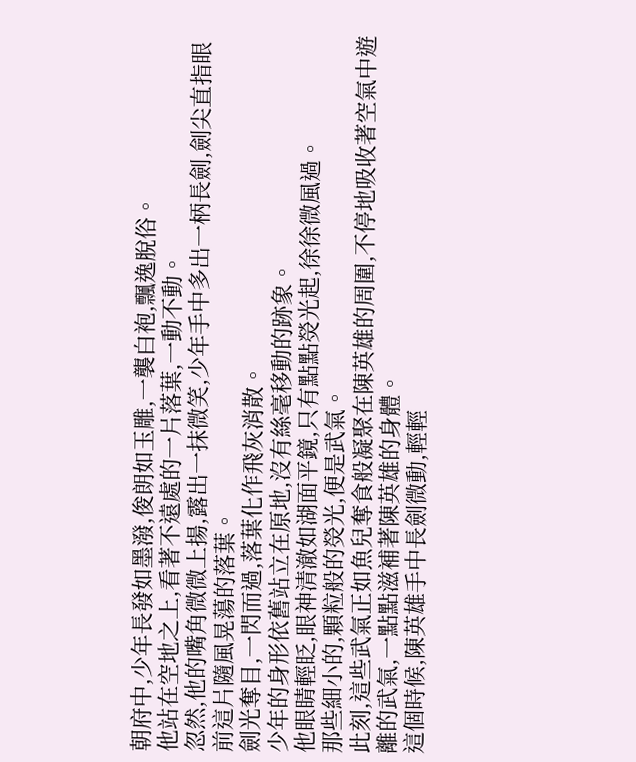朝府中,少年長發如墨潑,俊朗如玉雕,一襲白袍,飄逸脫俗。
他站在空地之上,看著不遠處的一片落葉,一動不動。
忽然,他的嘴角微微上揚,露出一抹微笑,少年手中多出一柄長劍,劍尖直指眼前這片隨風晃蕩的落葉。
劍光奪目,一閃而過,落葉化作飛灰消散。
少年的身形依舊站立在原地,沒有絲毫移動的跡象。
他眼睛輕眨,眼神清澈如湖面平鏡,只有點點熒光起,徐徐微風過。
那些細小的,顆粒般的熒光,便是武氣。
此刻,這些武氣正如魚兒奪食般凝聚在陳英雄的周圍,不停地吸收著空氣中遊離的武氣,一點點滋補著陳英雄的身體。
這個時候,陳英雄手中長劍微動,輕輕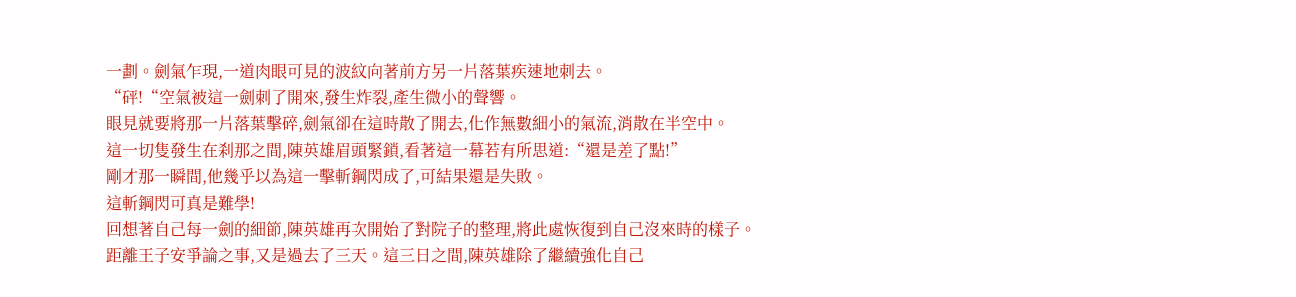一劃。劍氣乍現,一道肉眼可見的波紋向著前方另一片落葉疾速地刺去。
“砰!“空氣被這一劍刺了開來,發生炸裂,產生微小的聲響。
眼見就要將那一片落葉擊碎,劍氣卻在這時散了開去,化作無數細小的氣流,消散在半空中。
這一切隻發生在刹那之間,陳英雄眉頭緊鎖,看著這一幕若有所思道:“還是差了點!”
剛才那一瞬間,他幾乎以為這一擊斬鋼閃成了,可結果還是失敗。
這斬鋼閃可真是難學!
回想著自己每一劍的細節,陳英雄再次開始了對院子的整理,將此處恢復到自己沒來時的樣子。
距離王子安爭論之事,又是過去了三天。這三日之間,陳英雄除了繼續強化自己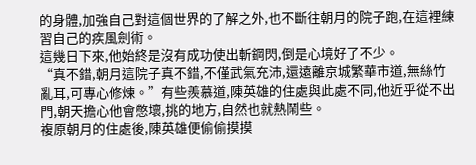的身體,加強自己對這個世界的了解之外,也不斷往朝月的院子跑,在這裡練習自己的疾風劍術。
這幾日下來,他始終是沒有成功使出斬鋼閃,倒是心境好了不少。
“真不錯,朝月這院子真不錯,不僅武氣充沛,還遠離京城繁華市道,無絲竹亂耳,可專心修煉。”有些羨慕道,陳英雄的住處與此處不同,他近乎從不出門,朝天擔心他會憋壞,挑的地方,自然也就熱鬧些。
複原朝月的住處後,陳英雄便偷偷摸摸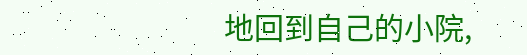地回到自己的小院,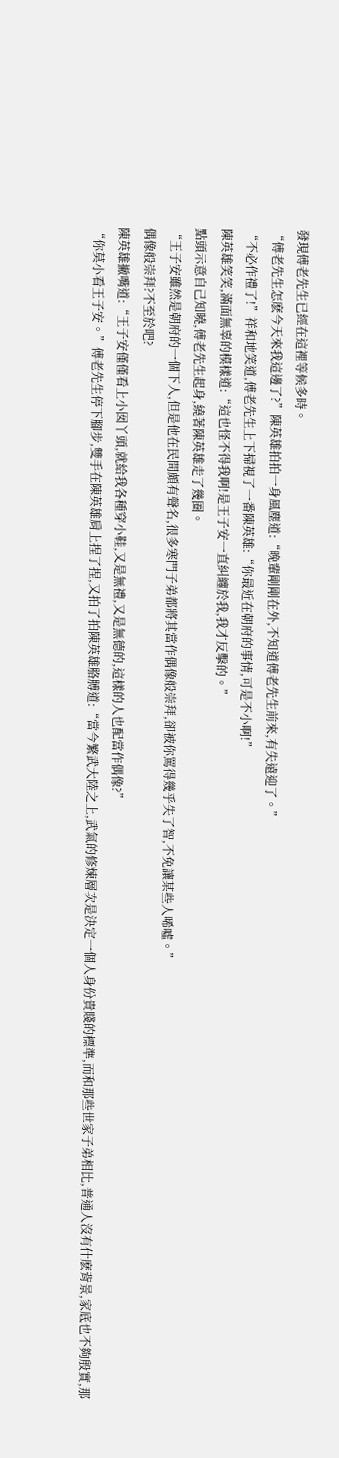發現傅老先生已經在這裡等候多時。
“傅老先生怎麽今天來我這邊了?”陳英雄拍拍一身風塵道:“晚輩剛剛在外,不知道傅老先生前來,有失遠迎了。”
“不必作禮了!”祥和地笑道,傅老先生上下掃視了一番陳英雄:“你最近在朝府的事情,可是不小啊!”
陳英雄笑笑,滿面無辜的模樣道:“這也怪不得我啊!是王子安一直糾纏於我,我才反擊的。”
點頭示意自己知曉,傅老先生起身,繞著陳英雄走了幾圈。
“王子安雖然是朝府的一個下人,但是他在民間頗有聲名,很多寒門子弟都將其當作偶像般崇拜,卻被你罵得幾乎失了智,不免讓某些人唏噓。”
偶像般崇拜?不至於吧?
陳英雄撇嘴道:“王子安僅僅看上小囡丫頭,就給我各種穿小鞋,又是無禮,又是無德的,這樣的人也配當作偶像?”
“你莫小看王子安。”傅老先生停下腳步,雙手在陳英雄肩上捏了捏,又拍了拍陳英雄胳膊道:“當今繁武大陸之上,武氣的修煉層次是決定一個人身份貴賤的標準,而和那些世家子弟相比,普通人沒有什麽背景,家底也不夠殷實,那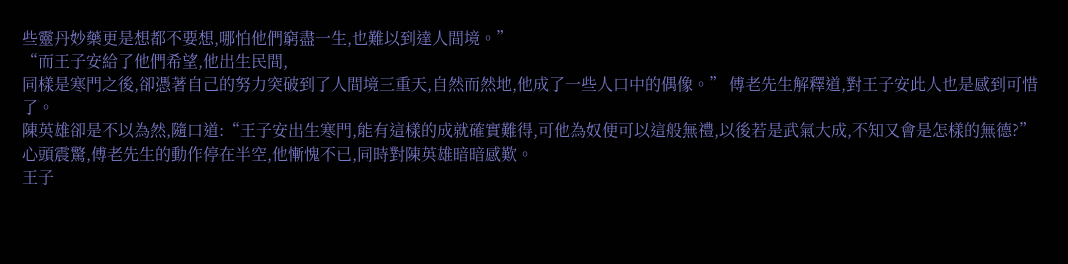些靈丹妙藥更是想都不要想,哪怕他們窮盡一生,也難以到達人間境。”
“而王子安給了他們希望,他出生民間,
同樣是寒門之後,卻憑著自己的努力突破到了人間境三重天,自然而然地,他成了一些人口中的偶像。” 傅老先生解釋道,對王子安此人也是感到可惜了。
陳英雄卻是不以為然,隨口道:“王子安出生寒門,能有這樣的成就確實難得,可他為奴便可以這般無禮,以後若是武氣大成,不知又會是怎樣的無德?”
心頭震驚,傅老先生的動作停在半空,他慚愧不已,同時對陳英雄暗暗感歎。
王子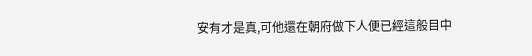安有才是真,可他還在朝府做下人便已經這般目中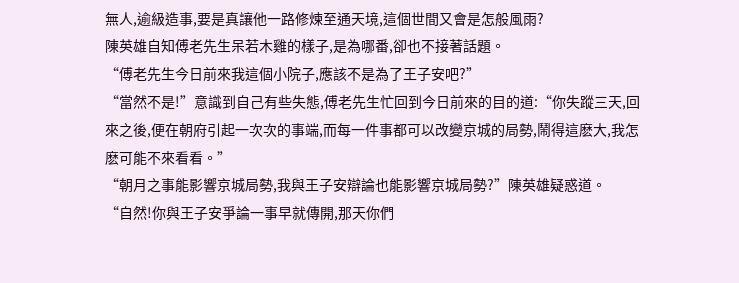無人,逾級造事,要是真讓他一路修煉至通天境,這個世間又會是怎般風雨?
陳英雄自知傅老先生呆若木雞的樣子,是為哪番,卻也不接著話題。
“傅老先生今日前來我這個小院子,應該不是為了王子安吧?”
“當然不是!”意識到自己有些失態,傅老先生忙回到今日前來的目的道:“你失蹤三天,回來之後,便在朝府引起一次次的事端,而每一件事都可以改變京城的局勢,鬧得這麽大,我怎麽可能不來看看。”
“朝月之事能影響京城局勢,我與王子安辯論也能影響京城局勢?”陳英雄疑惑道。
“自然!你與王子安爭論一事早就傳開,那天你們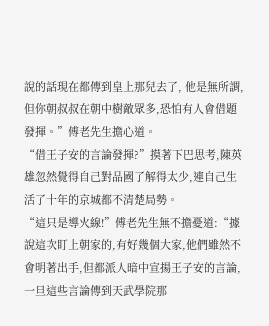說的話現在都傳到皇上那兒去了, 他是無所謂,但你朝叔叔在朝中樹敵眾多,恐怕有人會借題發揮。”傅老先生擔心道。
“借王子安的言論發揮?”摸著下巴思考,陳英雄忽然覺得自己對品國了解得太少,連自己生活了十年的京城都不清楚局勢。
“這只是導火線!”傅老先生無不擔憂道:“據說這次盯上朝家的,有好幾個大家,他們雖然不會明著出手,但都派人暗中宣揚王子安的言論,一旦這些言論傳到天武學院那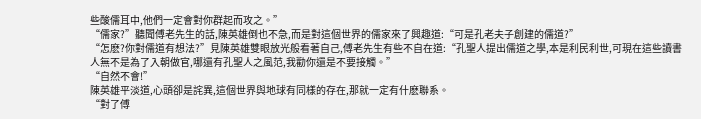些酸儒耳中,他們一定會對你群起而攻之。”
“儒家?”聽聞傅老先生的話,陳英雄倒也不急,而是對這個世界的儒家來了興趣道:“可是孔老夫子創建的儒道?”
“怎麽?你對儒道有想法?”見陳英雄雙眼放光般看著自己,傅老先生有些不自在道:“孔聖人提出儒道之學,本是利民利世,可現在這些讀書人無不是為了入朝做官,哪還有孔聖人之風范,我勸你還是不要接觸。”
“自然不會!”
陳英雄平淡道,心頭卻是詫異,這個世界與地球有同樣的存在,那就一定有什麽聯系。
“對了傅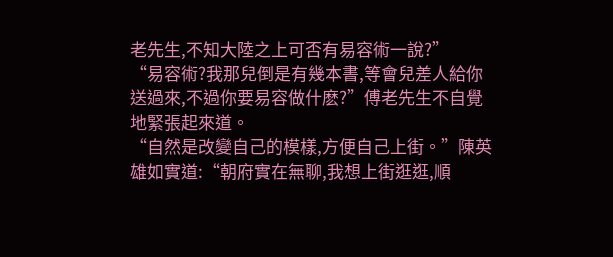老先生,不知大陸之上可否有易容術一說?”
“易容術?我那兒倒是有幾本書,等會兒差人給你送過來,不過你要易容做什麽?”傅老先生不自覺地緊張起來道。
“自然是改變自己的模樣,方便自己上街。”陳英雄如實道:“朝府實在無聊,我想上街逛逛,順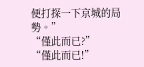便打探一下京城的局勢。”
“僅此而已?”
“僅此而已!”